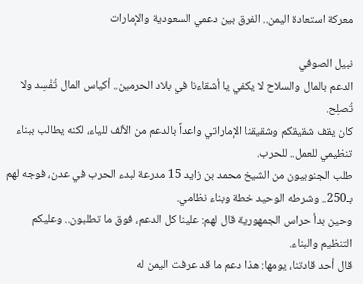معركة استعادة اليمن.. الفرق بين دعمي السعودية والإمارات

نبيل الصوفي
الدعم بالمال والسلاح لا يكفي يا أشقاءنا في بلاد الحرمين.. أكياس المال تُفْسِد ولا تُصلِح.
كان يقف شقيقكم وشقيقنا الإماراتي واعداً بالدعم من الألف للياء، لكنه يطالب ببناء تنظيمي للعمل.. للحرب.
طلب الجنوبيون من الشيخ محمد بن زايد 15 مدرعة لبدء الحرب في عدن، فوجه لهم بـ250.. وشرطه الوحيد خطة وبناء نظامي.
وحين بدأ حراس الجمهورية قال لهم: علينا كل الدعم، فوق ما تطلبون.. وعليكم التنظيم والبناء.
قال أحد قادتنا، يومها: هذا دعم ما قد عرفت اليمن له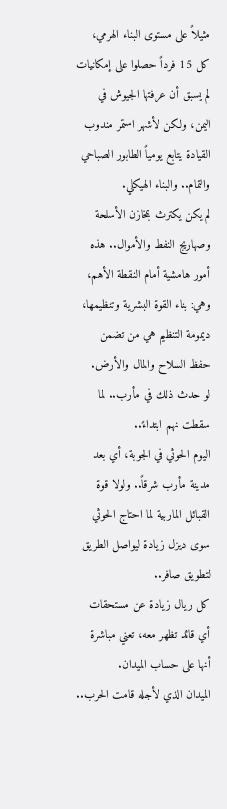مثيلاً على مستوى البناء الهرمي، كل 15 فرداً حصلوا على إمكانيات لم يسبق أن عرفتها الجيوش في اليمن، ولكن لأشهر استمر مندوب القيادة يتابع يومياً الطابور الصباحي والتمام.. والبناء الهيكلي.
لم يكن يكترث بمخازن الأسلحة وصهاريج النفط والأموال.. هذه أمور هامشية أمام النقطة الأهم، وهي: بناء القوة البشرية وتنظيمها، ديمومة التنظيم هي من تضمن حفظ السلاح والمال والأرض.
لو حدث ذلك في مأرب.. لما سقطت نهم ابتداءً..
اليوم الحوثي في الجوبة، أي بعد مدينة مأرب شرقاً.. ولولا قوة القبائل الماربية لما احتاج الحوثي سوى ديزل زيادة ليواصل الطريق لتطويق صافر..
كل ريال زيادة عن مستحقات أي قائد تظهر معه، تعني مباشرة أنها على حساب الميدان.
الميدان الذي لأجله قامت الحرب..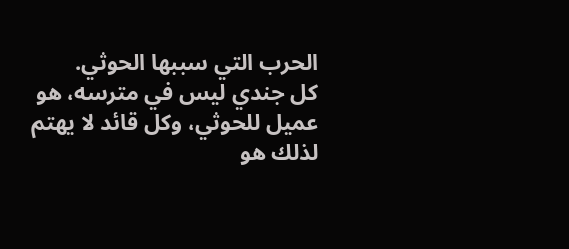الحرب التي سببها الحوثي.
كل جندي ليس في مترسه، هو عميل للحوثي، وكل قائد لا يهتم لذلك هو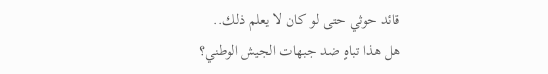قائد حوثي حتى لو كان لا يعلم ذلك..
هل هذا تباهٍ ضد جبهات الجيش الوطني؟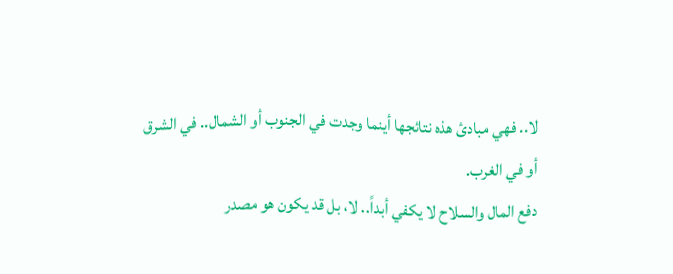لا.. فهي مبادئ هذه نتائجها أينما وجدت في الجنوب أو الشمال.. في الشرق أو في الغرب.
دفع المال والسلاح لا يكفي أبداً.. لا، بل قد يكون هو مصدر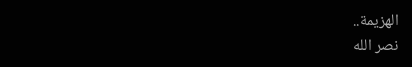الهزيمة..
نصر الله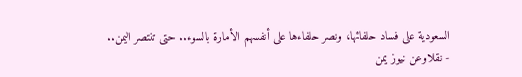السعودية على فساد حلفائها، ونصر حلفاءها على أنفسهم الأمارة بالسوء.. حتى تنتصر اليمن..
- نقلاوعن نيوز يمن